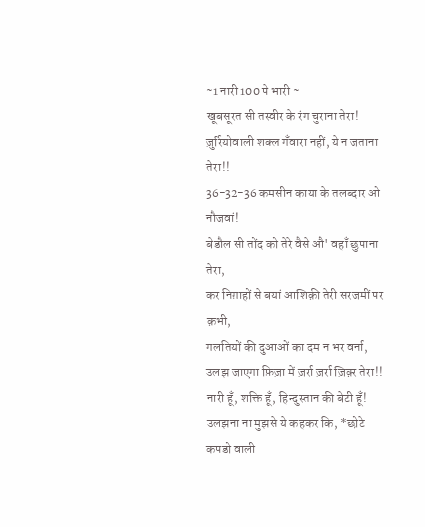~1 नारी 100 पे भारी ~
खूबसूरत सी तस्वीर के रंग चुराना तेरा!
ज़ुर्रियोवाली शक्ल गँवारा नहीं, ये न जताना तेरा!!
36-32-36 कमसीन काया के तलब्दार ओ नौजवां!
बेडौल सी तोंद को तेरे वैसे औ' वहाँ छुपाना तेरा,
कर निग़ाहों से बयां आशिक़ी तेरी सरजमीं पर क़भी,
गलतियों की दुआओं का दम न भर वर्ना, उलझ जाएगा फ़िज़ा में ज़र्रा ज़र्रा ज़िक़्र तेरा!!
नारी हूँ, शक्ति हूँ, हिन्दुस्तान की बेटी हूँ!
उलझना ना मुझसे ये कहकर कि, *छोटे कपडो वाली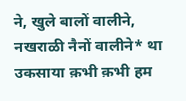ने, खुले बालों वालीने, नखराळी नैनों वालीने* था उकसाया क़भी क़भी हम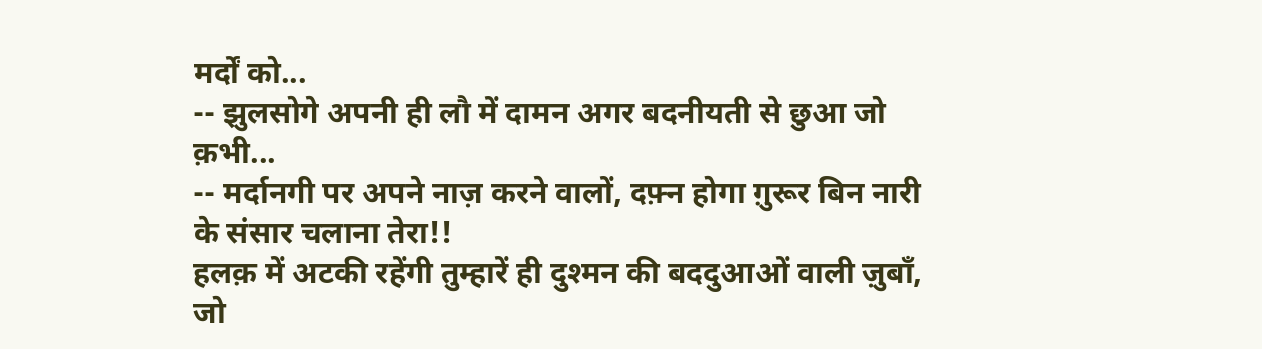मर्दों को...
-- झुलसोगे अपनी ही लौ में दामन अगर बदनीयती से छुआ जो क़भी...
-- मर्दानगी पर अपने नाज़ करने वालों, दफ़्न होगा ग़ुरूर बिन नारी के संसार चलाना तेरा!!
हलक़ में अटकी रहेंगी तुम्हारें ही दुश्मन की बददुआओं वाली ज़ुबाँ,
जो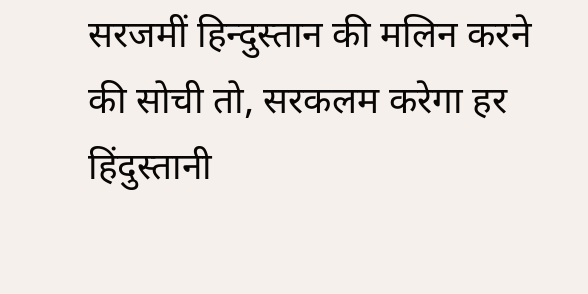सरजमीं हिन्दुस्तान की मलिन करने की सोची तो, सरकलम करेगा हर हिंदुस्तानी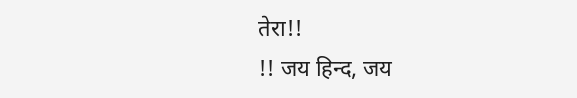तेरा!!
!! जय हिन्द, जय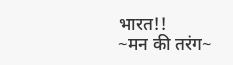भारत!!
~मन की तरंग~